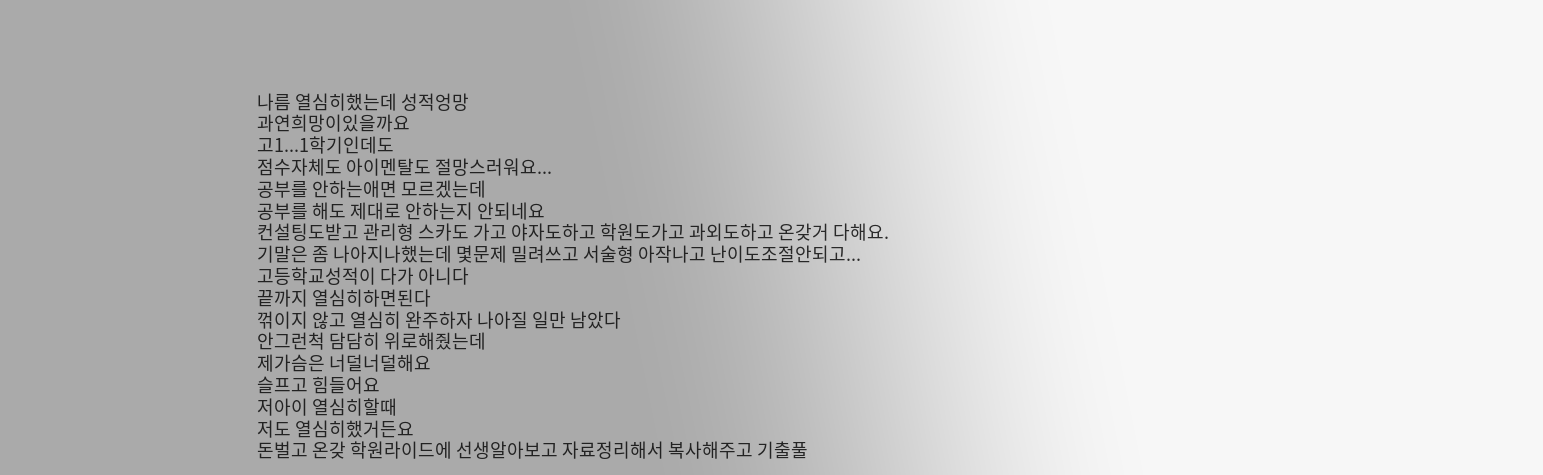나름 열심히했는데 성적엉망
과연희망이있을까요
고1...1학기인데도
점수자체도 아이멘탈도 절망스러워요...
공부를 안하는애면 모르겠는데
공부를 해도 제대로 안하는지 안되네요
컨설팅도받고 관리형 스카도 가고 야자도하고 학원도가고 과외도하고 온갖거 다해요.
기말은 좀 나아지나했는데 몇문제 밀려쓰고 서술형 아작나고 난이도조절안되고...
고등학교성적이 다가 아니다
끝까지 열심히하면된다
꺾이지 않고 열심히 완주하자 나아질 일만 남았다
안그런척 담담히 위로해줬는데
제가슴은 너덜너덜해요
슬프고 힘들어요
저아이 열심히할때
저도 열심히했거든요
돈벌고 온갖 학원라이드에 선생알아보고 자료정리해서 복사해주고 기출풀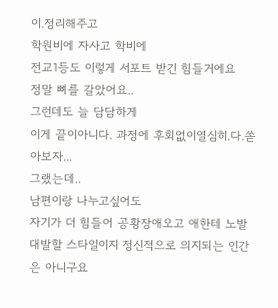이.정리해주고
학원비에 자사고 학비에
전교1등도 이렇게 서포트 받긴 힘들거에요
정말 뼈를 갈았어요..
그런데도 늘 담담하게
이게 끝이아니다. 과정에 후회없이열심히.다.쏟아보자...
그랬는데..
남편이랑 나누고싶어도
자기가 더 힘들어 공황장애오고 애한테 노발대발할 스타일이지 정신적으로 의지되는 인간은 아니구요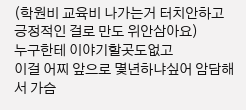(학원비 교육비 나가는거 터치안하고 긍정적인 걸로 만도 위안삼아요)
누구한테 이야기할곳도없고
이걸 어찌 앞으로 몇년하냐싶어 암담해서 가슴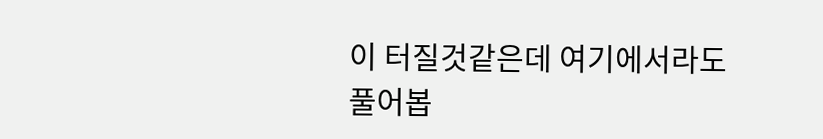이 터질것같은데 여기에서라도 풀어봅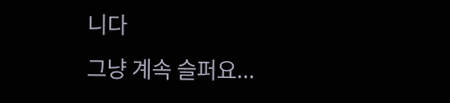니다
그냥 계속 슬퍼요...